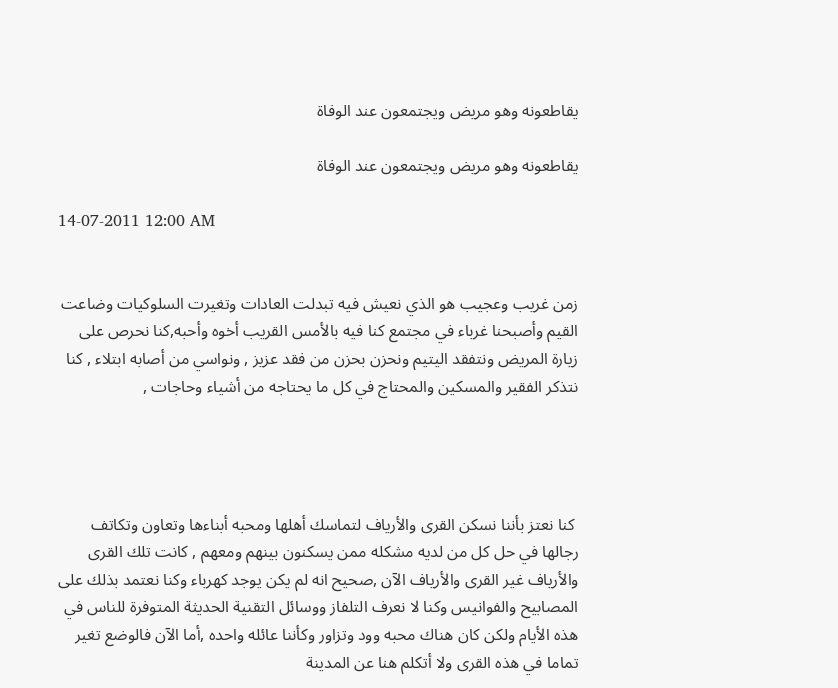يقاطعونه وهو مريض ويجتمعون عند الوفاة

يقاطعونه وهو مريض ويجتمعون عند الوفاة

14-07-2011 12:00 AM


زمن غريب وعجيب هو الذي نعيش فيه تبدلت العادات وتغيرت السلوكيات وضاعت القيم وأصبحنا غرباء في مجتمع كنا فيه بالأمس القريب أخوه وأحبه,كنا نحرص على زيارة المريض ونتفقد اليتيم ونحزن بحزن من فقد عزيز , ونواسي من أصابه ابتلاء , كنا نتذكر الفقير والمسكين والمحتاج في كل ما يحتاجه من أشياء وحاجات ,




 كنا نعتز بأننا نسكن القرى والأرياف لتماسك أهلها ومحبه أبناءها وتعاون وتكاتف رجالها في حل كل من لديه مشكله ممن يسكنون بينهم ومعهم , كانت تلك القرى والأرياف غير القرى والأرياف الآن ,صحيح انه لم يكن يوجد كهرباء وكنا نعتمد بذلك على المصابيح والفوانيس وكنا لا نعرف التلفاز ووسائل التقنية الحديثة المتوفرة للناس في هذه الأيام ولكن كان هناك محبه وود وتزاور وكأننا عائله واحده ,أما الآن فالوضع تغير تماما في هذه القرى ولا أتكلم هنا عن المدينة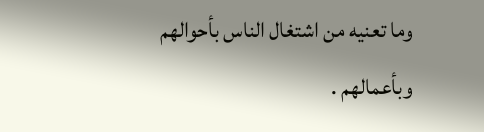وما تعنيه من اشتغال الناس بأحوالهم وبأعمالهم .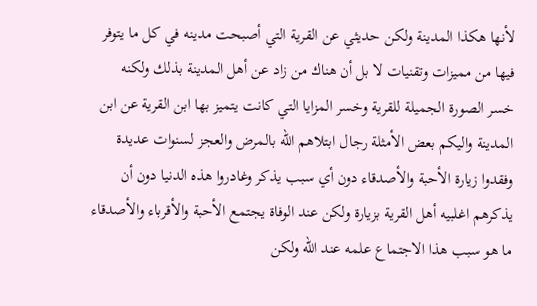لأنها هكذا المدينة ولكن حديثي عن القرية التي أصبحت مدينه في كل ما يتوفر فيها من مميزات وتقنيات لا بل أن هناك من زاد عن أهل المدينة بذلك ولكنه خسر الصورة الجميلة للقرية وخسر المزايا التي كانت يتميز بها ابن القرية عن ابن المدينة واليكم بعض الأمثلة رجال ابتلاهم الله بالمرض والعجز لسنوات عديدة وفقدوا زيارة الأحبة والأصدقاء دون أي سبب يذكر وغادروا هذه الدنيا دون أن يذكرهم اغلبيه أهل القرية بزيارة ولكن عند الوفاة يجتمع الأحبة والأقرباء والأصدقاء ما هو سبب هذا الاجتماع علمه عند الله ولكن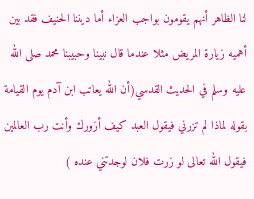لنا الظاهر أنهم يقومون بواجب العزاء أما ديننا الحنيف فقد بين أهميه زيارة المريض مثلا عندما قال نبينا وحبيبنا محمد صلى الله عليه وسلم في الحديث القدسي(أن الله يعاتب ابن آدم يوم القيامة بقوله لماذا لم تزرني فيقول العبد كيف أزورك وأنت رب العالمين فيقول الله تعالى لو زرت فلان لوجدتني عنده )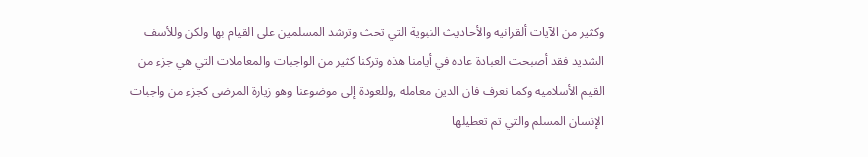وكثير من الآيات ألقرانيه والأحاديث النبوية التي تحث وترشد المسلمين على القيام بها ولكن وللأسف الشديد فقد أصبحت العبادة عاده في أيامنا هذه وتركنا كثير من الواجبات والمعاملات التي هي جزء من القيم الأسلاميه وكما نعرف فان الدين معامله ,وللعودة إلى موضوعنا وهو زيارة المرضى كجزء من واجبات الإنسان المسلم والتي تم تعطيلها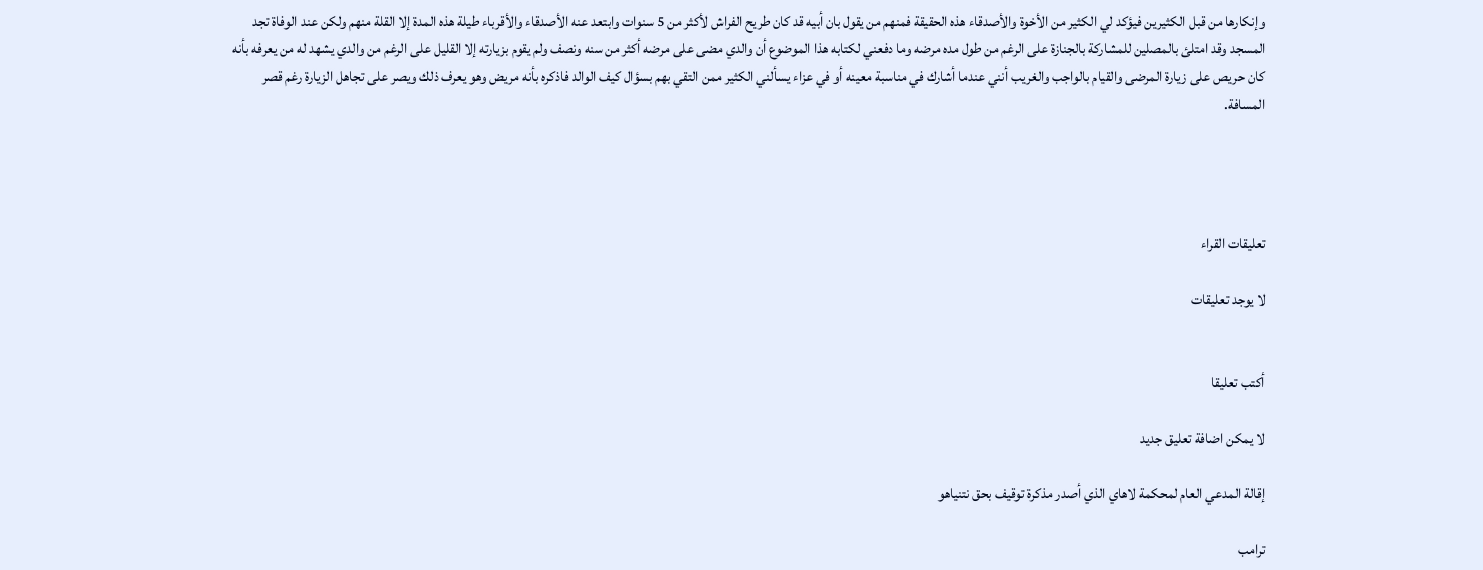وإنكارها من قبل الكثيرين فيؤكد لي الكثير من الأخوة والأصدقاء هذه الحقيقة فمنهم من يقول بان أبيه قد كان طريح الفراش لأكثر من 5 سنوات وابتعد عنه الأصدقاء والأقرباء طيلة هذه المدة إلا القلة منهم ولكن عند الوفاة تجد المسجد وقد امتلئ بالمصلين للمشاركة بالجنازة على الرغم من طول مده مرضه وما دفعني لكتابه هذا الموضوع أن والدي مضى على مرضه أكثر من سنه ونصف ولم يقوم بزيارته إلا القليل على الرغم من والدي يشهد له من يعرفه بأنه كان حريص على زيارة المرضى والقيام بالواجب والغريب أنني عندما أشارك في مناسبة معينه أو في عزاء يسألني الكثير ممن التقي بهم بسؤال كيف الوالد فاذكره بأنه مريض وهو يعرف ذلك ويصر على تجاهل الزيارة رغم قصر المسافة.




تعليقات القراء

لا يوجد تعليقات


أكتب تعليقا

لا يمكن اضافة تعليق جديد

إقالة المدعي العام لمحكمة لاهاي الذي أصدر مذكرة توقيف بحق نتنياهو

ترامب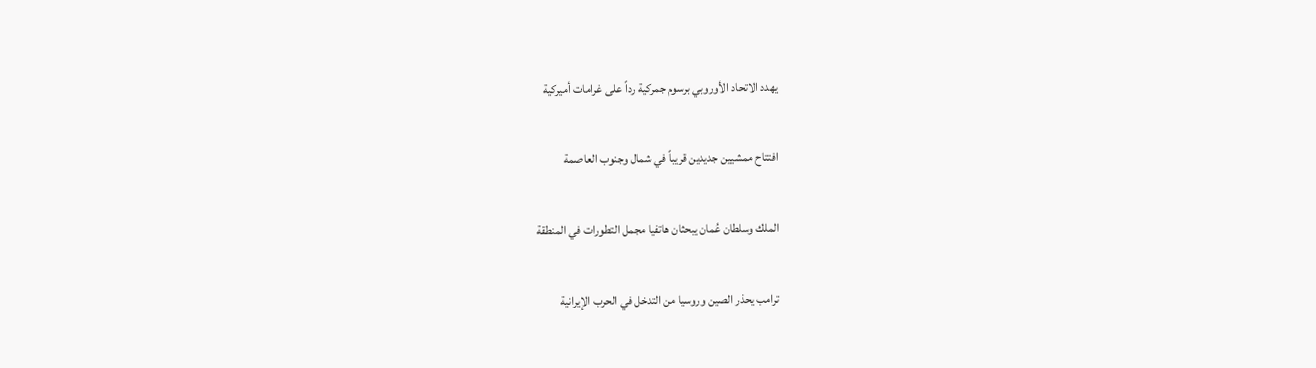يهدد الاتحاد الأوروبي برسوم جمركية رداً على غرامات أميركية

افتتاح ممشيين جديدين قريباً في شمال وجنوب العاصمة

الملك وسلطان عُمان يبحثان هاتفيا مجمل التطورات في المنطقة

ترامب يحذر الصين وروسيا من التدخل في الحرب الإيرانية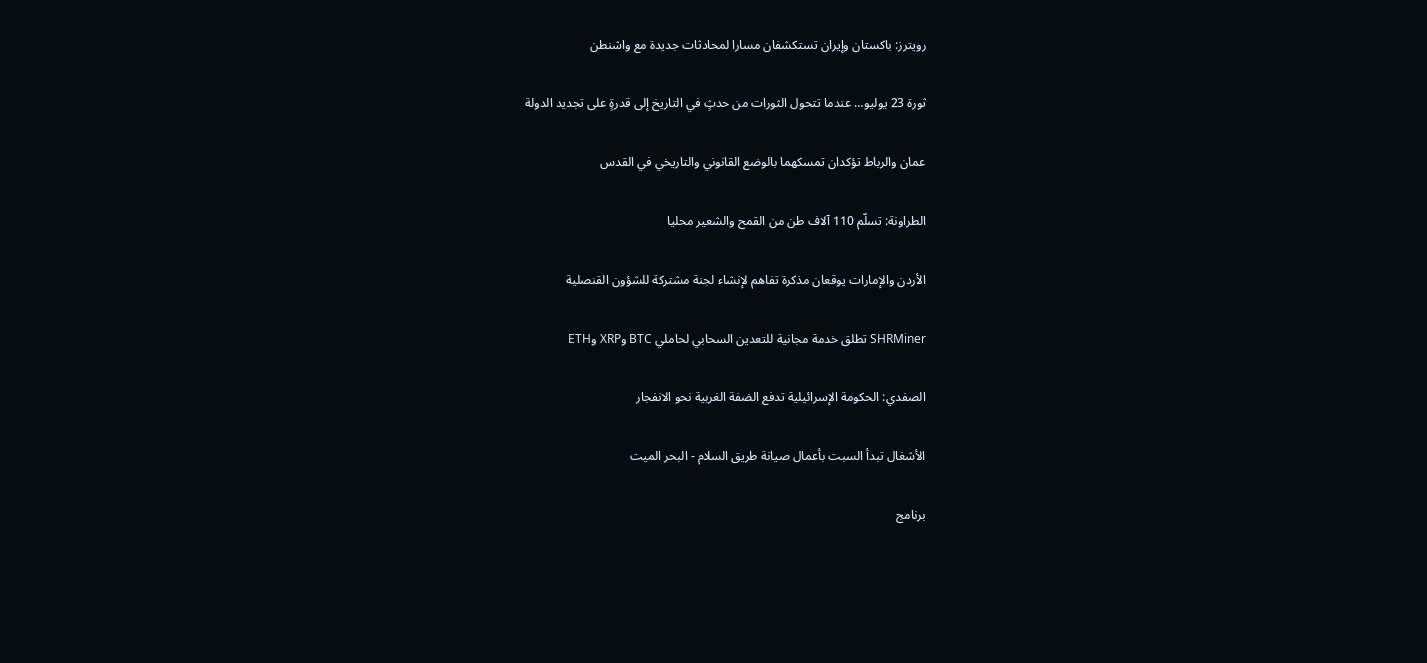رويترز: باكستان وإيران تستكشفان مسارا لمحادثات جديدة مع واشنطن

ثورة 23 يوليو… عندما تتحول الثورات من حدثٍ في التاريخ إلى قدرةٍ على تجديد الدولة

عمان والرباط تؤكدان تمسكهما بالوضع القانوني والتاريخي في القدس

الطراونة: تسلّم 110 آلاف طن من القمح والشعير محليا

الأردن والإمارات يوقعان مذكرة تفاهم لإنشاء لجنة مشتركة للشؤون القنصلية

SHRMiner تطلق خدمة مجانية للتعدين السحابي لحاملي BTC وXRP وETH

الصفدي: الحكومة الإسرائيلية تدفع الضفة الغربية نحو الانفجار

الأشغال تبدأ السبت بأعمال صيانة طريق السلام - البحر الميت

برنامج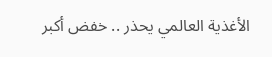الأغذية العالمي يحذر .. خفض أكبر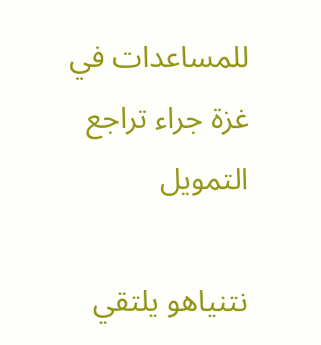للمساعدات في غزة جراء تراجع التمويل

نتنياهو يلتقي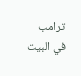ترامب في البيت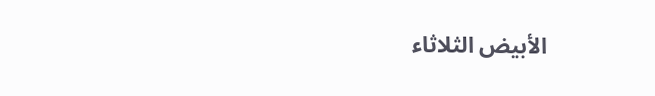الأبيض الثلاثاء